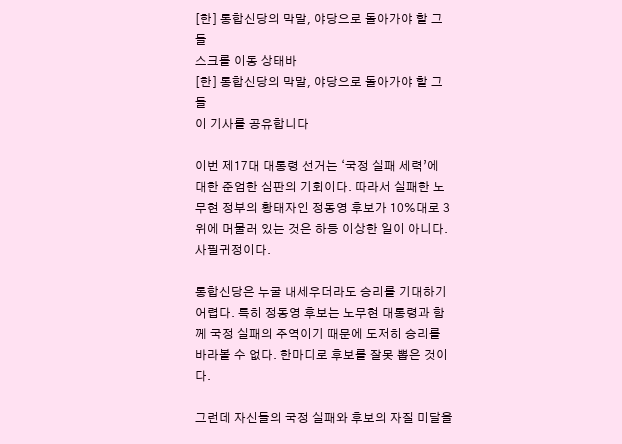[한] 통합신당의 막말, 야당으로 돌아가야 할 그들
스크롤 이동 상태바
[한] 통합신당의 막말, 야당으로 돌아가야 할 그들
이 기사를 공유합니다

이번 제17대 대통령 선거는 ‘국정 실패 세력’에 대한 준엄한 심판의 기회이다. 따라서 실패한 노무현 정부의 황태자인 정동영 후보가 10%대로 3위에 머물러 있는 것은 하등 이상한 일이 아니다. 사필귀정이다.

통합신당은 누굴 내세우더라도 승리를 기대하기 어렵다. 특히 정동영 후보는 노무현 대통령과 함께 국정 실패의 주역이기 때문에 도저히 승리를 바라볼 수 없다. 한마디로 후보를 잘못 뽑은 것이다.

그런데 자신들의 국정 실패와 후보의 자질 미달을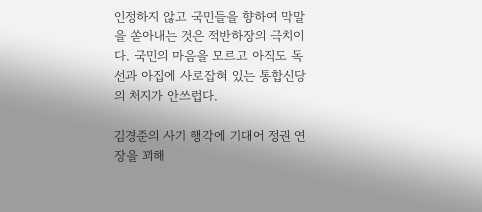인정하지 않고 국민들을 향하여 막말을 쏟아내는 것은 적반하장의 극치이다. 국민의 마음을 모르고 아직도 독선과 아집에 사로잡혀 있는 통합신당의 처지가 안쓰럽다.

김경준의 사기 행각에 기대어 정권 연장을 꾀해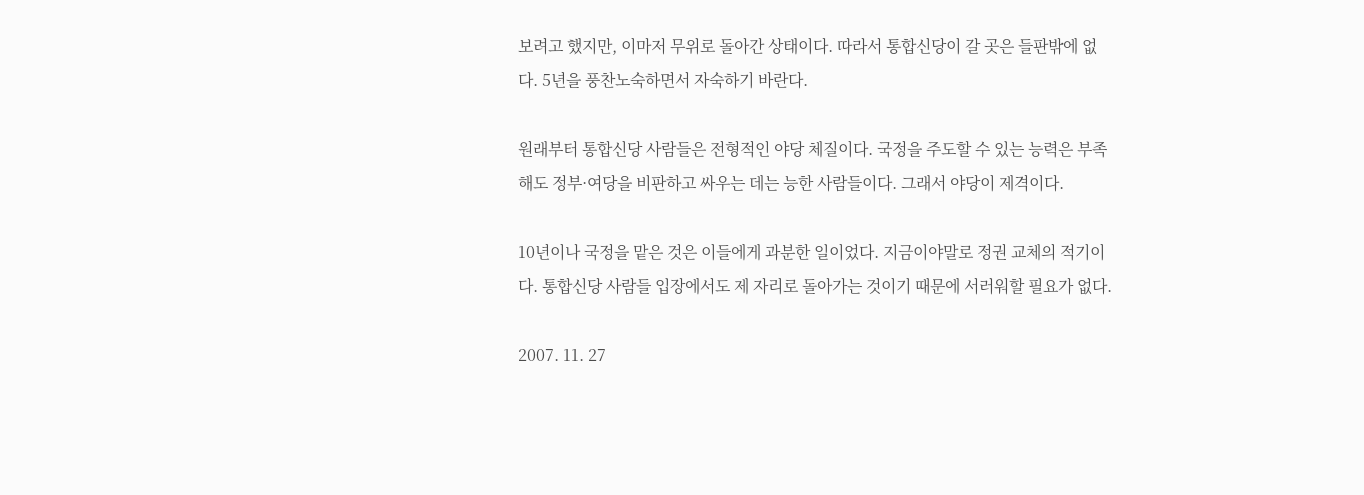보려고 했지만, 이마저 무위로 돌아간 상태이다. 따라서 통합신당이 갈 곳은 들판밖에 없다. 5년을 풍찬노숙하면서 자숙하기 바란다.

원래부터 통합신당 사람들은 전형적인 야당 체질이다. 국정을 주도할 수 있는 능력은 부족해도 정부·여당을 비판하고 싸우는 데는 능한 사람들이다. 그래서 야당이 제격이다.

10년이나 국정을 맡은 것은 이들에게 과분한 일이었다. 지금이야말로 정권 교체의 적기이다. 통합신당 사람들 입장에서도 제 자리로 돌아가는 것이기 때문에 서러워할 필요가 없다.

2007. 11. 27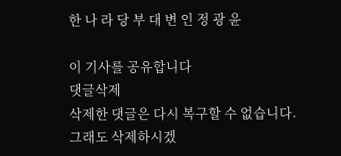한 나 라 당 부 대 변 인 정 광 윤

이 기사를 공유합니다
댓글삭제
삭제한 댓글은 다시 복구할 수 없습니다.
그래도 삭제하시겠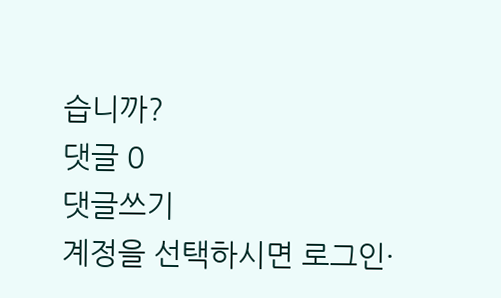습니까?
댓글 0
댓글쓰기
계정을 선택하시면 로그인·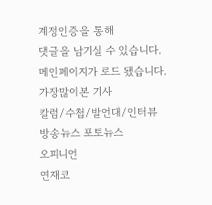계정인증을 통해
댓글을 남기실 수 있습니다.
메인페이지가 로드 됐습니다.
가장많이본 기사
칼럼/수첩/발언대/인터뷰
방송뉴스 포토뉴스
오피니언
연재코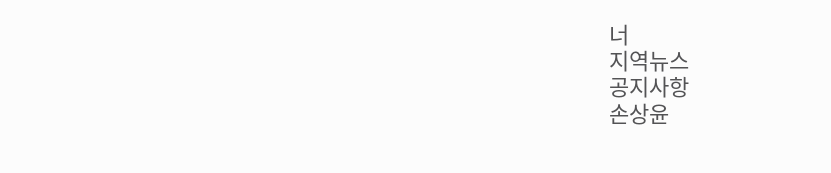너
지역뉴스
공지사항
손상윤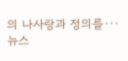의 나사랑과 정의를···
뉴스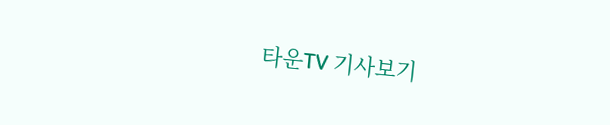타운TV 기사보기